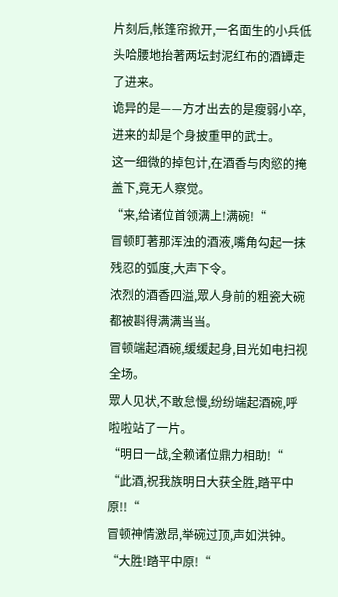片刻后,帐篷帘掀开,一名面生的小兵低头哈腰地抬著两坛封泥红布的酒罈走了进来。
诡异的是——方才出去的是瘦弱小卒,进来的却是个身披重甲的武士。
这一细微的掉包计,在酒香与肉慾的掩盖下,竟无人察觉。
“来,给诸位首领满上!满碗!“
冒顿盯著那浑浊的酒液,嘴角勾起一抹残忍的弧度,大声下令。
浓烈的酒香四溢,眾人身前的粗瓷大碗都被斟得满满当当。
冒顿端起酒碗,缓缓起身,目光如电扫视全场。
眾人见状,不敢怠慢,纷纷端起酒碗,呼啦啦站了一片。
“明日一战,全赖诸位鼎力相助!“
“此酒,祝我族明日大获全胜,踏平中原!!“
冒顿神情激昂,举碗过顶,声如洪钟。
“大胜!踏平中原!“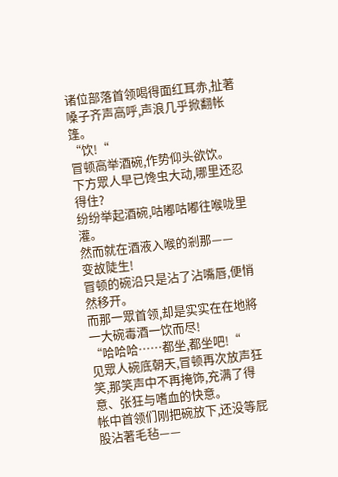诸位部落首领喝得面红耳赤,扯著嗓子齐声高呼,声浪几乎掀翻帐篷。
“饮!“
冒顿高举酒碗,作势仰头欲饮。
下方眾人早已馋虫大动,哪里还忍得住?
纷纷举起酒碗,咕嘟咕嘟往喉咙里灌。
然而就在酒液入喉的剎那——
变故陡生!
冒顿的碗沿只是沾了沾嘴唇,便悄然移开。
而那一眾首领,却是实实在在地將一大碗毒酒一饮而尽!
“哈哈哈……都坐,都坐吧!“
见眾人碗底朝天,冒顿再次放声狂笑,那笑声中不再掩饰,充满了得意、张狂与嗜血的快意。
帐中首领们刚把碗放下,还没等屁股沾著毛毡——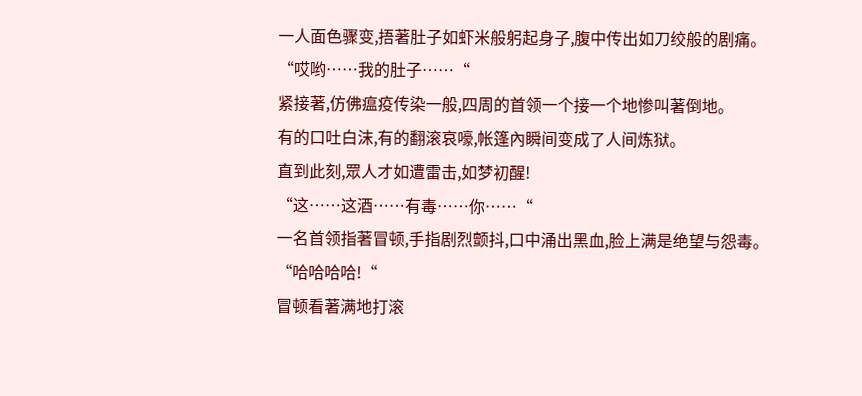一人面色骤变,捂著肚子如虾米般躬起身子,腹中传出如刀绞般的剧痛。
“哎哟……我的肚子……“
紧接著,仿佛瘟疫传染一般,四周的首领一个接一个地惨叫著倒地。
有的口吐白沫,有的翻滚哀嚎,帐篷內瞬间变成了人间炼狱。
直到此刻,眾人才如遭雷击,如梦初醒!
“这……这酒……有毒……你……“
一名首领指著冒顿,手指剧烈颤抖,口中涌出黑血,脸上满是绝望与怨毒。
“哈哈哈哈!“
冒顿看著满地打滚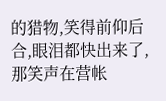的猎物,笑得前仰后合,眼泪都快出来了,那笑声在营帐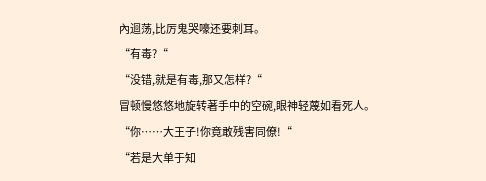內迴荡,比厉鬼哭嚎还要刺耳。
“有毒?“
“没错,就是有毒,那又怎样?“
冒顿慢悠悠地旋转著手中的空碗,眼神轻蔑如看死人。
“你……大王子!你竟敢残害同僚!“
“若是大单于知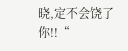晓,定不会饶了你!!“